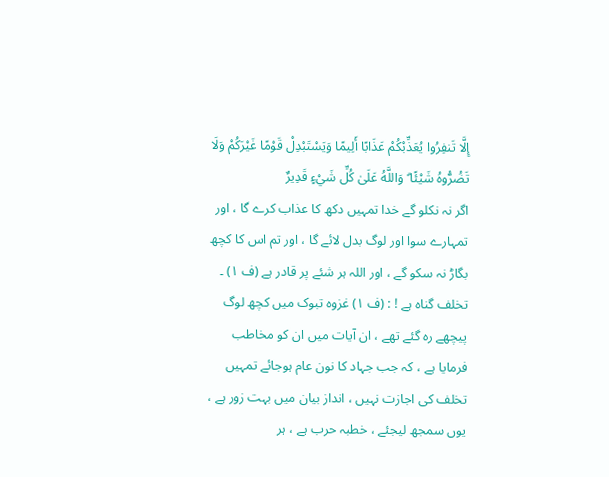إِلَّا تَنفِرُوا يُعَذِّبْكُمْ عَذَابًا أَلِيمًا وَيَسْتَبْدِلْ قَوْمًا غَيْرَكُمْ وَلَا تَضُرُّوهُ شَيْئًا ۗ وَاللَّهُ عَلَىٰ كُلِّ شَيْءٍ قَدِيرٌ
اگر نہ نکلو گے خدا تمہیں دکھ کا عذاب کرے گا ، اور تمہارے سوا اور لوگ بدل لائے گا ، اور تم اس کا کچھ بگاڑ نہ سکو گے ، اور اللہ ہر شئے پر قادر ہے (ف ١) ۔
تخلف گناہ ہے ! : (ف ١) غزوہ تبوک میں کچھ لوگ پیچھے رہ گئے تھے ، ان آیات میں ان کو مخاطب فرمایا ہے ، کہ جب جہاد کا نون عام ہوجائے تمہیں تخلف کی اجازت نہیں ، انداز بیان میں بہت زور ہے ، یوں سمجھ لیجئے ، خطبہ حرب ہے ، ہر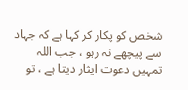شخص کو پکار کر کہا ہے کہ جہاد سے پیچھے نہ رہو ، جب اللہ تمہیں دعوت ایثار دیتا ہے ، تو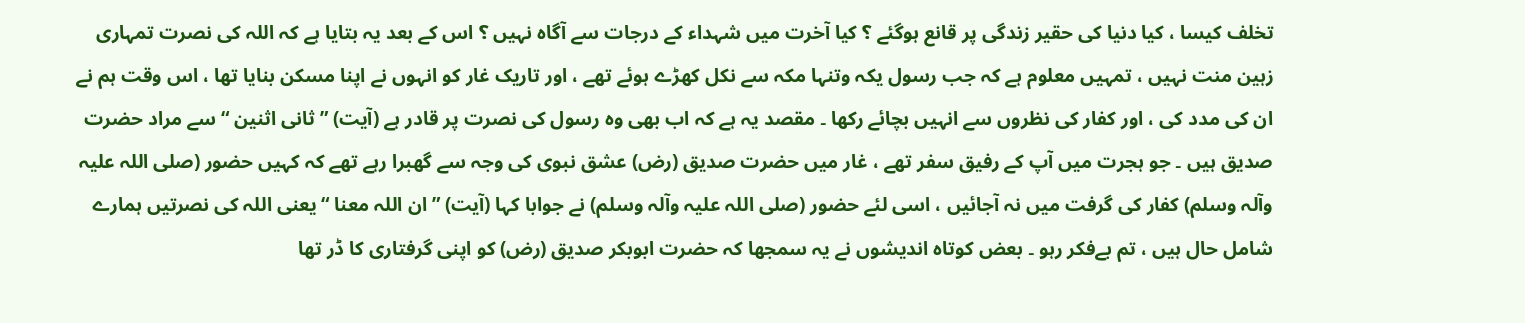تخلف کیسا ، کیا دنیا کی حقیر زندگی پر قانع ہوگئے ؟ کیا آخرت میں شہداء کے درجات سے آگاہ نہیں ؟ اس کے بعد یہ بتایا ہے کہ اللہ کی نصرت تمہاری زہین منت نہیں ، تمہیں معلوم ہے کہ جب رسول یکہ وتنہا مکہ سے نکل کھڑے ہوئے تھے ، اور تاریک غار کو انہوں نے اپنا مسکن بنایا تھا ، اس وقت ہم نے ان کی مدد کی ، اور کفار کی نظروں سے انہیں بچائے رکھا ۔ مقصد یہ ہے کہ اب بھی وہ رسول کی نصرت پر قادر ہے (آیت) ” ثانی اثنین “ سے مراد حضرت صدیق ہیں ۔ جو ہجرت میں آپ کے رفیق سفر تھے ، غار میں حضرت صدیق (رض) عشق نبوی کی وجہ سے گھبرا رہے تھے کہ کہیں حضور (صلی اللہ علیہ وآلہ وسلم) کفار کی گرفت میں نہ آجائیں ، اسی لئے حضور (صلی اللہ علیہ وآلہ وسلم) نے جوابا کہا (آیت) ” ان اللہ معنا “ یعنی اللہ کی نصرتیں ہمارے شامل حال ہیں ، تم بےفکر رہو ۔ بعض کوتاہ اندیشوں نے یہ سمجھا کہ حضرت ابوبکر صدیق (رض) کو اپنی گرفتاری کا ڈر تھا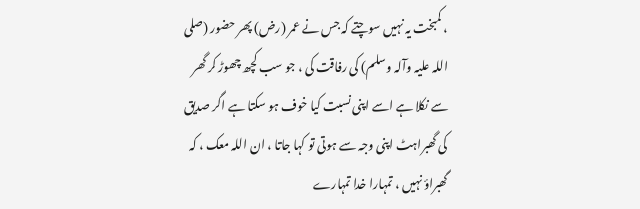، کمبخت یہ نہیں سوچتے کہ جس نے عمر (رض) پھر حضور (صلی اللہ علیہ وآلہ وسلم) کی رفاقت کی ، جو سب کچھ چھوڑ کر گھر سے نکلا ہے اسے اپنی نسبت کیا خوف ہو سکتا ہے اگر صدیق کی گھبراہٹ اپنی وجہ سے ہوتی تو کہا جاتا ، ان اللہ معک ، کہ گھبراؤ نہیں ، تمہارا خدا تمہارے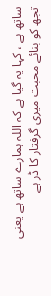ساتھ ہے ، کہا یہ گیا ہے کہ اللہ ہمارے ساتھ ہے یعنی تجھ کو بنائے محبت میری گرفتار کا ڈر ہے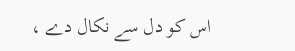اس کو دل سے نکال دے ،